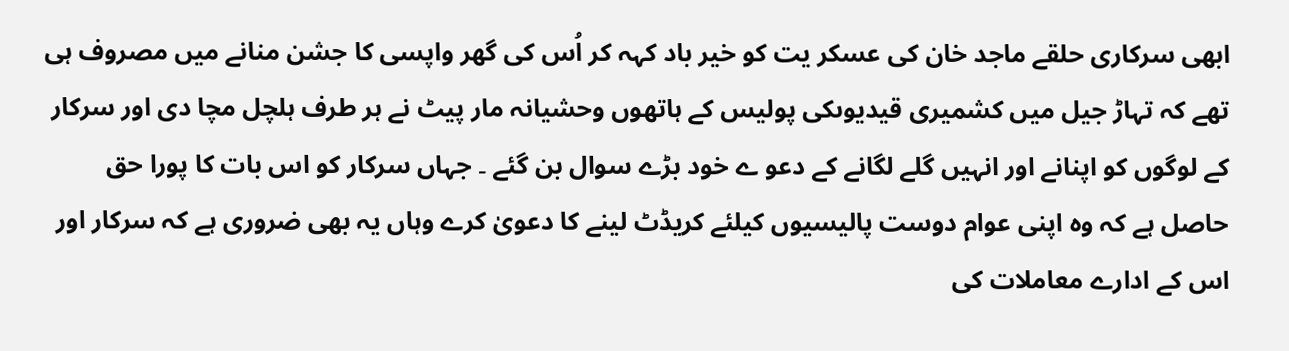ابھی سرکاری حلقے ماجد خان کی عسکر یت کو خیر باد کہہ کر اُس کی گھر واپسی کا جشن منانے میں مصروف ہی تھے کہ تہاڑ جیل میں کشمیری قیدیوںکی پولیس کے ہاتھوں وحشیانہ مار پیٹ نے ہر طرف ہلچل مچا دی اور سرکار کے لوگوں کو اپنانے اور انہیں گلے لگانے کے دعو ے خود بڑے سوال بن گئے ۔ جہاں سرکار کو اس بات کا پورا حق حاصل ہے کہ وہ اپنی عوام دوست پالیسیوں کیلئے کریڈٹ لینے کا دعویٰ کرے وہاں یہ بھی ضروری ہے کہ سرکار اور اس کے ادارے معاملات کی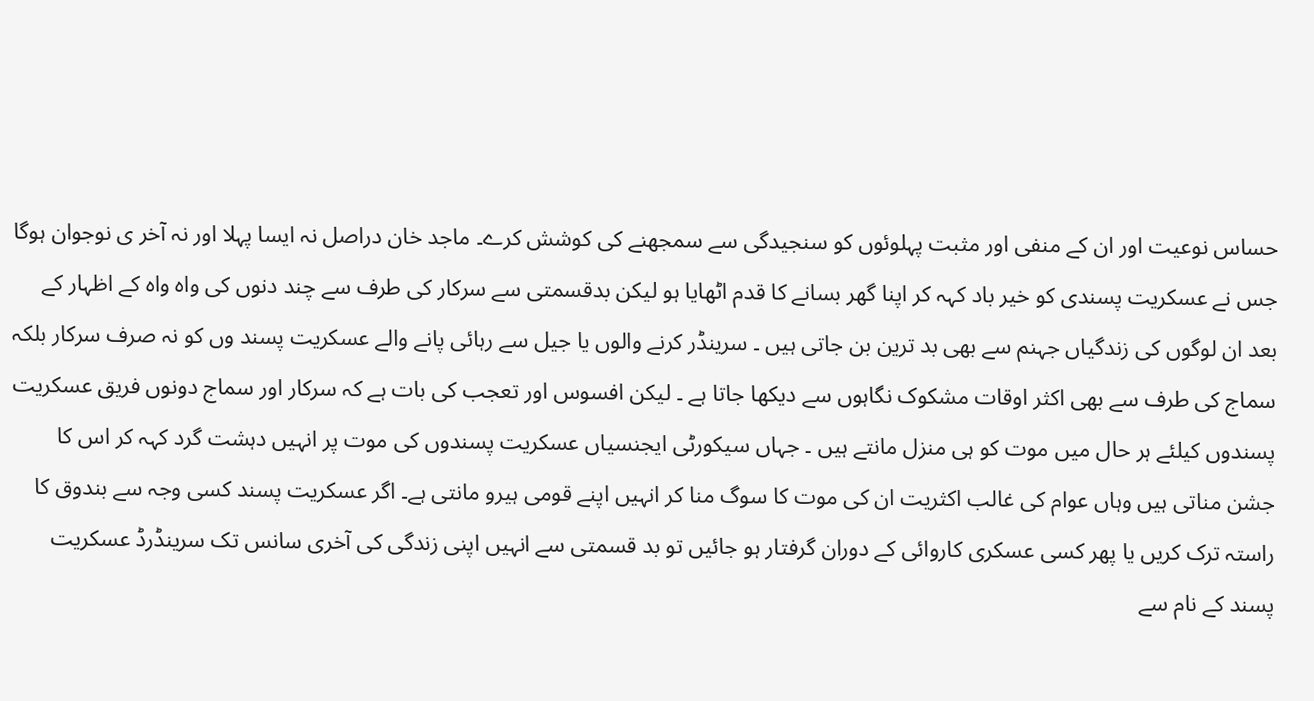حساس نوعیت اور ان کے منفی اور مثبت پہلوئوں کو سنجیدگی سے سمجھنے کی کوشش کرے۔ ماجد خان دراصل نہ ایسا پہلا اور نہ آخر ی نوجوان ہوگا جس نے عسکریت پسندی کو خیر باد کہہ کر اپنا گھر بسانے کا قدم اٹھایا ہو لیکن بدقسمتی سے سرکار کی طرف سے چند دنوں کی واہ واہ کے اظہار کے بعد ان لوگوں کی زندگیاں جہنم سے بھی بد ترین بن جاتی ہیں ۔ سرینڈر کرنے والوں یا جیل سے رہائی پانے والے عسکریت پسند وں کو نہ صرف سرکار بلکہ سماج کی طرف سے بھی اکثر اوقات مشکوک نگاہوں سے دیکھا جاتا ہے ۔ لیکن افسوس اور تعجب کی بات ہے کہ سرکار اور سماج دونوں فریق عسکریت پسندوں کیلئے ہر حال میں موت کو ہی منزل مانتے ہیں ۔ جہاں سیکورٹی ایجنسیاں عسکریت پسندوں کی موت پر انہیں دہشت گرد کہہ کر اس کا جشن مناتی ہیں وہاں عوام کی غالب اکثریت ان کی موت کا سوگ منا کر انہیں اپنے قومی ہیرو مانتی ہے۔ اگر عسکریت پسند کسی وجہ سے بندوق کا راستہ ترک کریں یا پھر کسی عسکری کاروائی کے دوران گرفتار ہو جائیں تو بد قسمتی سے انہیں اپنی زندگی کی آخری سانس تک سرینڈرڈ عسکریت پسند کے نام سے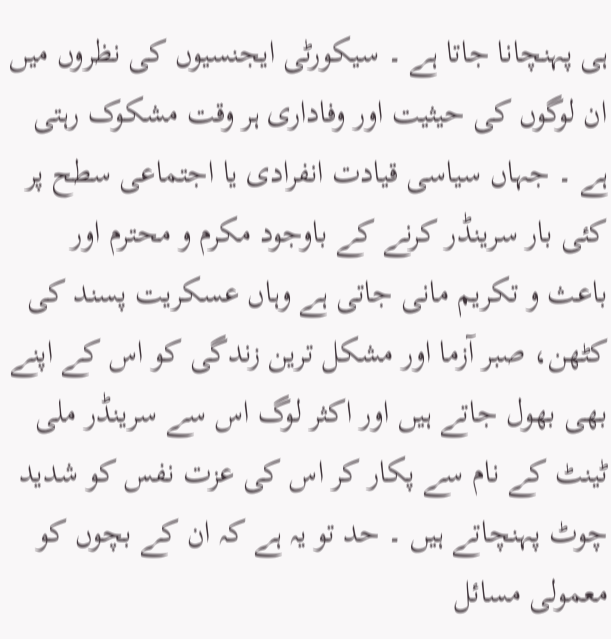ہی پہنچانا جاتا ہے ۔ سیکورٹی ایجنسیوں کی نظروں میں ان لوگوں کی حیثیت اور وفاداری ہر وقت مشکوک رہتی ہے ۔ جہاں سیاسی قیادت انفرادی یا اجتماعی سطح پر کئی بار سرینڈر کرنے کے باوجود مکرم و محترم اور باعث و تکریم مانی جاتی ہے وہاں عسکریت پسند کی کٹھن، صبر آزما اور مشکل ترین زندگی کو اس کے اپنے بھی بھول جاتے ہیں اور اکثر لوگ اس سے سرینڈر ملی ٹینٹ کے نام سے پکار کر اس کی عزت نفس کو شدید چوٹ پہنچاتے ہیں ۔ حد تو یہ ہے کہ ان کے بچوں کو معمولی مسائل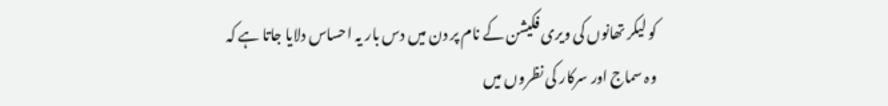کو لیکر تھانوں کی ویری فکیشن کے نام پر دن میں دس بار یہ احساس دلایا جاتا ہے کہ وہ سماج اور سرکار کی نظروں میں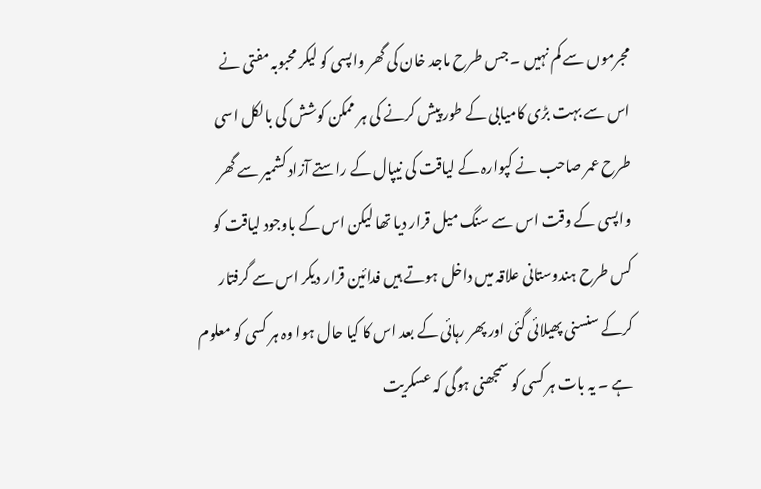مجرموں سے کم نہیں ۔ جس طرح ماجد خان کی گھر واپسی کو لیکر محبوبہ مفتی نے اس سے بہت بڑی کامیابی کے طور پیش کرنے کی ہر ممکن کوشش کی بالکل اسی طرح عمر صاحب نے کپوارہ کے لیاقت کی نیپال کے راستے آزاد کشمیر سے گھر واپسی کے وقت اس سے سنگ میل قرار دیا تھا لیکن اس کے باوجود لیاقت کو کس طرح ہندوستانی علاقہ میں داخل ہوتے ہیں فدائین قرار دیکر اس سے گرفتار کرکے سنسنی پھیلائی گئی اور پھر رہائی کے بعد اس کا کیا حال ہوا وہ ہر کسی کو معلوم ہے ۔ یہ بات ہر کسی کو سمجھنی ہوگی کہ عسکریت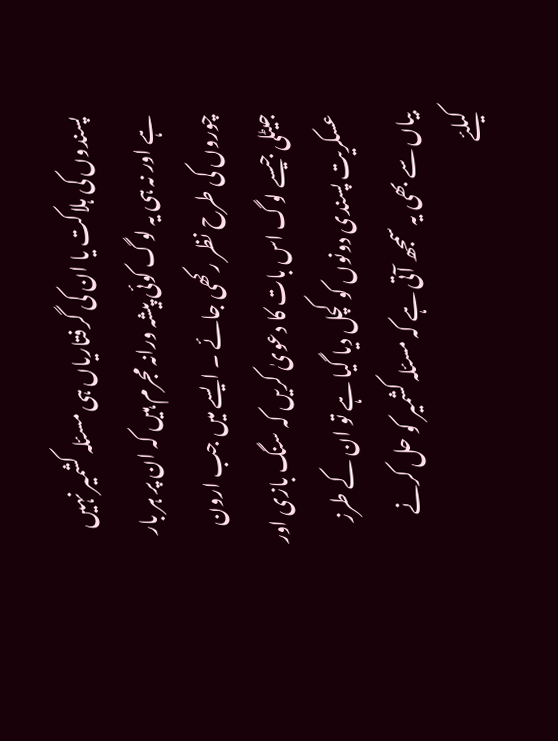پسندوں کی ہلاکت یا ان کی گرفتاریاں ہی مسئلہ کشمیر نہیں ہے اور نہ ہی یہ لوگ کوئی پیشہ ورانہ مجرم ہیں کہ ان پر ہر بار چوروں کی طرح نظر رکھی جائے ۔ ایسے میں جب ارون جیٹلی جیسے لوگ اس بات کا دعویٰ کریں کہ سنگ بازی اور عسکریت پسندی دونوں کو کچل دیا گیا ہے تو ان کے طرز بیاں سے بھی یہ سمجھ آتی ہے کہ مسئلہ کشمیر کو حل کرنے کیلئے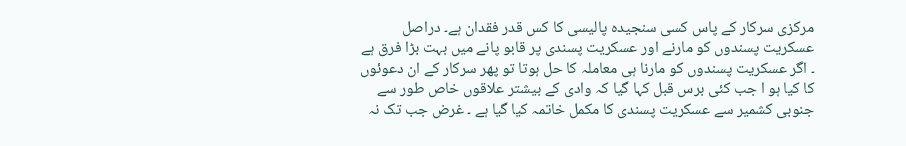مرکزی سرکار کے پاس کسی سنجیدہ پالیسی کا کس قدر فقدان ہے۔ دراصل عسکریت پسندوں کو مارنے اور عسکریت پسندی پر قابو پانے میں بہت بڑا فرق ہے ۔ اگر عسکریت پسندوں کو مارنا ہی معاملہ کا حل ہوتا تو پھر سرکار کے ان دعوئوں کا کیا ہو ا جب کئی برس قبل کہا گیا کہ وادی کے بیشتر علاقوں خاص طور سے جنوبی کشمیر سے عسکریت پسندی کا مکمل خاتمہ کیا گیا ہے ۔ غرض جب تک نہ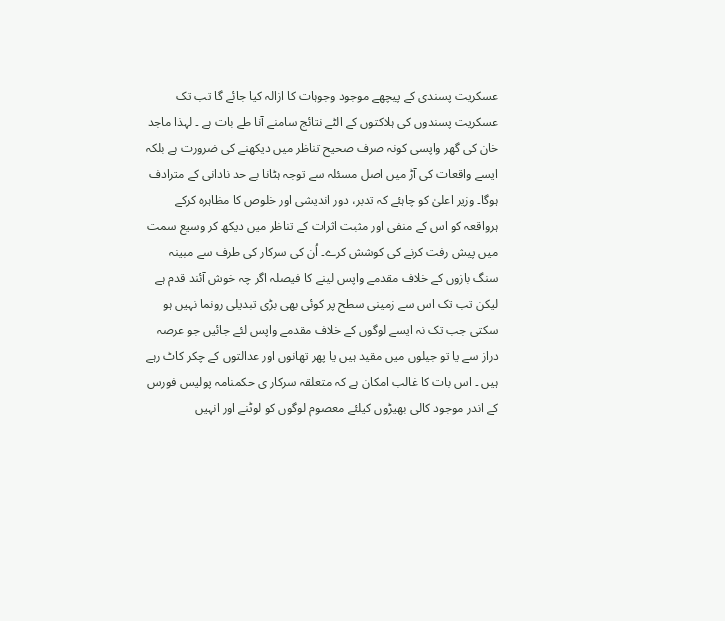عسکریت پسندی کے پیچھے موجود وجوہات کا ازالہ کیا جائے گا تب تک عسکریت پسندوں کی ہلاکتوں کے الٹے نتائج سامنے آنا طے بات ہے ۔ لہذا ماجد خان کی گھر واپسی کونہ صرف صحیح تناظر میں دیکھنے کی ضرورت ہے بلکہ ایسے واقعات کی آڑ میں اصل مسئلہ سے توجہ ہٹانا بے حد نادانی کے مترادف ہوگا۔ وزیر اعلیٰ کو چاہئے کہ تدبر، دور اندیشی اور خلوص کا مظاہرہ کرکے ہرواقعہ کو اس کے منفی اور مثبت اثرات کے تناظر میں دیکھ کر وسیع سمت میں پیش رفت کرنے کی کوشش کرے۔ اُن کی سرکار کی طرف سے مبینہ سنگ بازوں کے خلاف مقدمے واپس لینے کا فیصلہ اگر چہ خوش آئند قدم ہے لیکن تب تک اس سے زمینی سطح پر کوئی بھی بڑی تبدیلی رونما نہیں ہو سکتی جب تک نہ ایسے لوگوں کے خلاف مقدمے واپس لئے جائیں جو عرصہ دراز سے یا تو جیلوں میں مقید ہیں یا پھر تھانوں اور عدالتوں کے چکر کاٹ رہے ہیں ۔ اس بات کا غالب امکان ہے کہ متعلقہ سرکار ی حکمنامہ پولیس فورس کے اندر موجود کالی بھیڑوں کیلئے معصوم لوگوں کو لوٹنے اور انہیں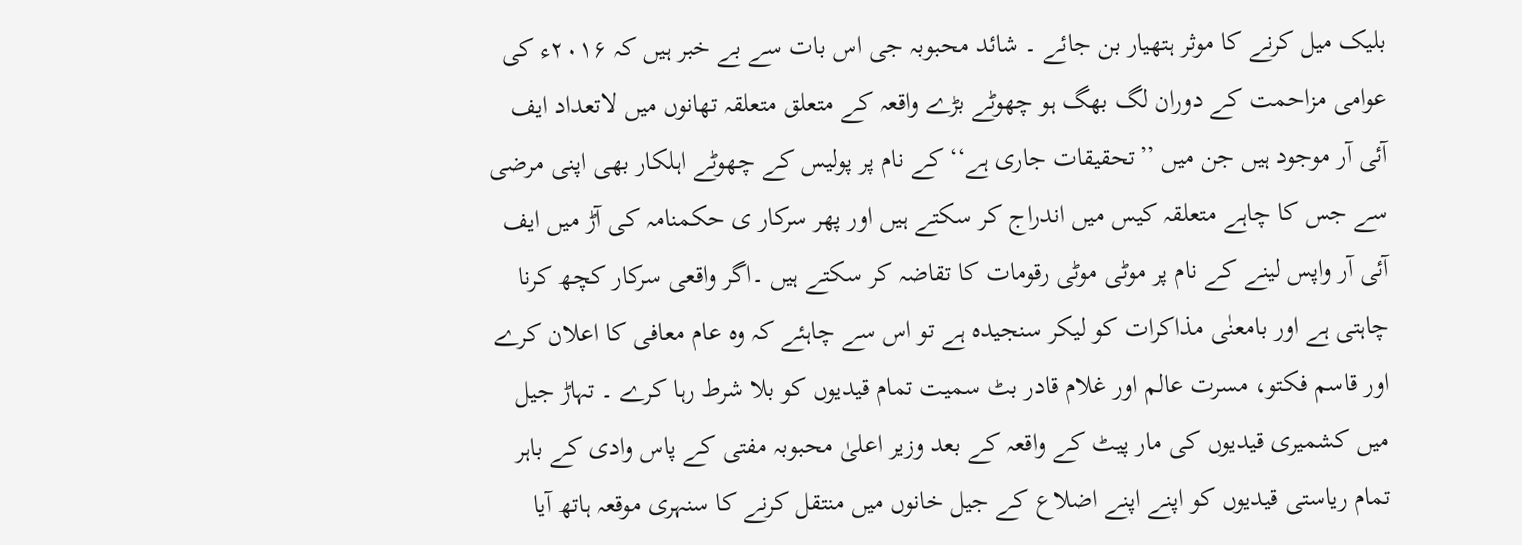بلیک میل کرنے کا موثر ہتھیار بن جائے ۔ شائد محبوبہ جی اس بات سے بے خبر ہیں کہ ۲۰۱۶ء کی عوامی مزاحمت کے دوران لگ بھگ ہو چھوٹے بڑے واقعہ کے متعلق متعلقہ تھانوں میں لاتعداد ایف آئی آر موجود ہیں جن میں ’’تحقیقات جاری ہے‘‘ کے نام پر پولیس کے چھوٹے اہلکار بھی اپنی مرضی سے جس کا چاہے متعلقہ کیس میں اندراج کر سکتے ہیں اور پھر سرکار ی حکمنامہ کی آڑ میں ایف آئی آر واپس لینے کے نام پر موٹی موٹی رقومات کا تقاضہ کر سکتے ہیں ۔اگر واقعی سرکار کچھ کرنا چاہتی ہے اور بامعنٰی مذاکرات کو لیکر سنجیدہ ہے تو اس سے چاہئے کہ وہ عام معافی کا اعلان کرے اور قاسم فکتو، مسرت عالم اور غلام قادر بٹ سمیت تمام قیدیوں کو بلا شرط رہا کرے ۔ تہاڑ جیل میں کشمیری قیدیوں کی مار پیٹ کے واقعہ کے بعد وزیر اعلیٰ محبوبہ مفتی کے پاس وادی کے باہر تمام ریاستی قیدیوں کو اپنے اپنے اضلاع کے جیل خانوں میں منتقل کرنے کا سنہری موقعہ ہاتھ آیا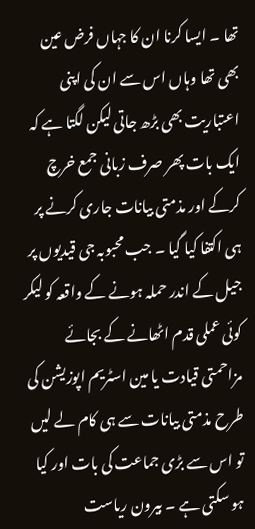تھا ۔ ایسا کرنا ان کا جہاں فرض عین بھی تھا وہاں اس سے ان کی اپنی اعتباریت بھی بڑھ جاتی لیکن لگتا ہے کہ ایک بات پھر صرف زبانی جمع خرچ کرکے اور مذمتی بیانات جاری کرنے پر ہی اکتفا کیا گیا ۔ جب محبوبہ جی قیدیوں پر جیل کے اندر حملہ ہونے کے واقعہ کو لیکر کوئی عملی قدم اٹھانے کے بجائے مزاحمتی قیادت یا مین اسٹریم اپوزیشن کی طرح مذمتی بیانات سے ہی کام لے لیں تو اس سے بڑی جماعت کی بات اور کیا ہو سکتی ہے ۔ بیرون ریاست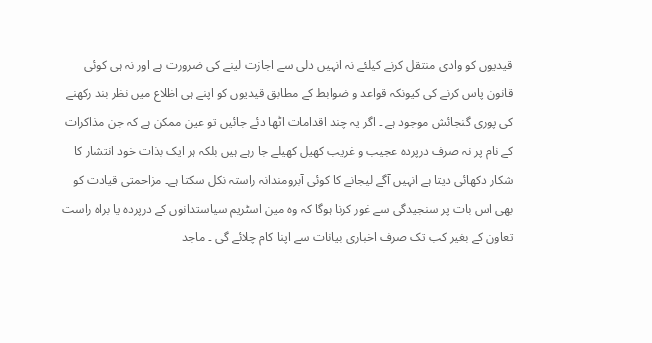قیدیوں کو وادی منتقل کرنے کیلئے نہ انہیں دلی سے اجازت لینے کی ضرورت ہے اور نہ ہی کوئی قانون پاس کرنے کی کیونکہ قواعد و ضوابط کے مطابق قیدیوں کو اپنے ہی اظلاع میں نظر بند رکھنے کی پوری گنجائش موجود ہے ۔ اگر یہ چند اقدامات اٹھا دئے جائیں تو عین ممکن ہے کہ جن مذاکرات کے نام پر نہ صرف درپردہ عجیب و غریب کھیل کھیلے جا رہے ہیں بلکہ ہر ایک بذات خود انتشار کا شکار دکھائی دیتا ہے انہیں آگے لیجانے کا کوئی آبرومندانہ راستہ نکل سکتا ہے۔ مزاحمتی قیادت کو بھی اس بات پر سنجیدگی سے غور کرنا ہوگا کہ وہ مین اسٹریم سیاستدانوں کے درپردہ یا براہ راست تعاون کے بغیر کب تک صرف اخباری بیانات سے اپنا کام چلائے گی ۔ ماجد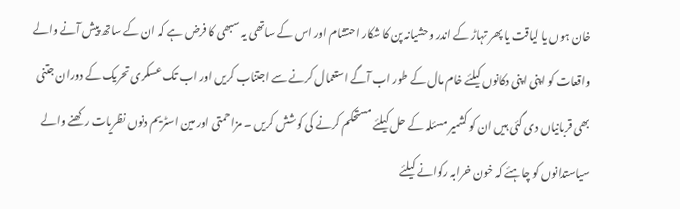خان ہوں یا لیاقت یا پھر تہاڑ کے اندر وحشیانہ پن کا شکار احتشام اور اس کے ساتھی یہ سبھی کا فرض ہے کہ ان کے ساتھ پیش آنے والے واقعات کو اپنی اپنی دکانوں کیلئے خام مال کے طور اب آگے استعمال کرنے سے اجتناب کریں اور اب تک عسکری تحریک کے دوران جتنی بھی قربانیاں دی گئی ہیں ان کو کشمیر مسئلہ کے حل کیلئے مستحکم کرنے کی کوشش کریں ۔ مزاحمتی اور مین اسٹریم دنوں نظریات رکھنے والے سیاستدانوں کو چاہئے کہ خون خرابہ رکوانے کیلئے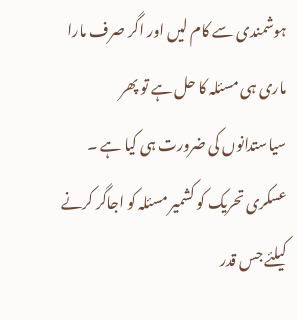ہوشمندی سے کام لیں اور اگر صرف مارا ماری ہی مسئلہ کا حل ہے تو پھر سیاستدانوں کی ضرورت ہی کیا ہے ۔ عسکری تحریک کو کشمیر مسئلہ کو اجاگر کرنے کیلئے جس قدر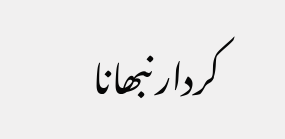کردار نبھانا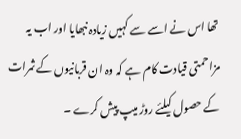تھا اس نے اسے سے کہیں زیادہ نبھایا اور اب یہ مزاحمتی قیادت کام ہے کہ وہ ان قربانیوں کے ثمرات کے حصول کیلئے روڑ میپ پیش کرے ۔